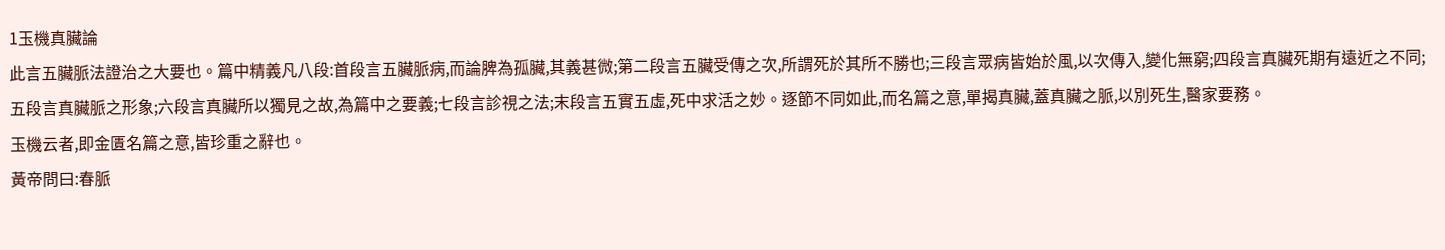1玉機真臟論
此言五臟脈法證治之大要也。篇中精義凡八段:首段言五臟脈病,而論脾為孤臟,其義甚微;第二段言五臟受傳之次,所謂死於其所不勝也;三段言眾病皆始於風,以次傳入,變化無窮;四段言真臟死期有遠近之不同;五段言真臟脈之形象;六段言真臟所以獨見之故,為篇中之要義;七段言診視之法;末段言五實五虛,死中求活之妙。逐節不同如此,而名篇之意,單揭真臟,蓋真臟之脈,以別死生,醫家要務。
玉機云者,即金匱名篇之意,皆珍重之辭也。
黃帝問曰:春脈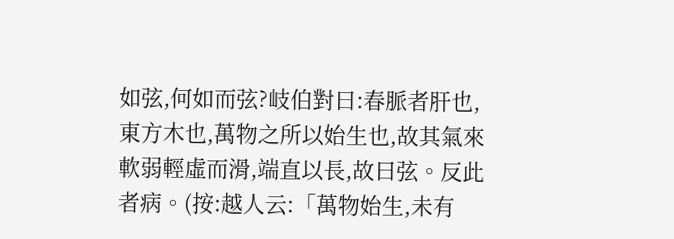如弦,何如而弦?岐伯對曰:春脈者肝也,東方木也,萬物之所以始生也,故其氣來軟弱輕虛而滑,端直以長,故曰弦。反此者病。(按:越人云:「萬物始生,未有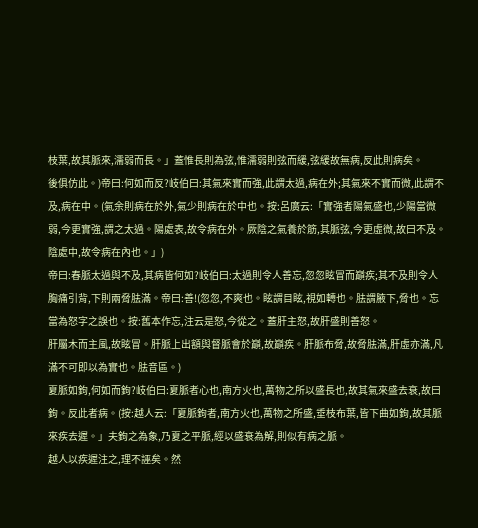枝葉,故其脈來,濡弱而長。」蓋惟長則為弦,惟濡弱則弦而緩,弦緩故無病,反此則病矣。
後俱仿此。)帝曰:何如而反?岐伯曰:其氣來實而強,此謂太過,病在外;其氣來不實而微,此謂不及,病在中。(氣余則病在於外,氣少則病在於中也。按:呂廣云:「實強者陽氣盛也,少陽當微弱,今更實強,謂之太過。陽處表,故令病在外。厥陰之氣養於筋,其脈弦,今更虛微,故曰不及。
陰處中,故令病在內也。」)
帝曰:春脈太過與不及,其病皆何如?岐伯曰:太過則令人善忘,忽忽眩冒而巔疾;其不及則令人胸痛引背,下則兩脅胠滿。帝曰:善!(忽忽,不爽也。眩謂目眩,視如轉也。胠謂腋下,脅也。忘當為怒字之誤也。按:舊本作忘,注云是怒,今從之。蓋肝主怒,故肝盛則善怒。
肝屬木而主風,故眩冒。肝脈上出額與督脈會於巔,故巔疾。肝脈布脅,故脅胠滿,肝虛亦滿,凡滿不可即以為實也。胠音區。)
夏脈如鉤,何如而鉤?岐伯曰:夏脈者心也,南方火也,萬物之所以盛長也,故其氣來盛去衰,故曰鉤。反此者病。(按:越人云:「夏脈鉤者,南方火也,萬物之所盛,垂枝布葉,皆下曲如鉤,故其脈來疾去遲。」夫鉤之為象,乃夏之平脈,經以盛衰為解,則似有病之脈。
越人以疾遲注之,理不誣矣。然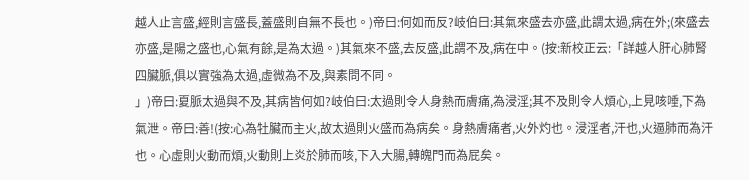越人止言盛,經則言盛長,蓋盛則自無不長也。)帝曰:何如而反?岐伯曰:其氣來盛去亦盛,此謂太過,病在外;(來盛去亦盛,是陽之盛也,心氣有餘,是為太過。)其氣來不盛,去反盛,此謂不及,病在中。(按:新校正云:「詳越人肝心肺腎四臟脈,俱以實強為太過,虛微為不及,與素問不同。
」)帝曰:夏脈太過與不及,其病皆何如?岐伯曰:太過則令人身熱而膚痛,為浸淫;其不及則令人煩心,上見咳唾,下為氣泄。帝曰:善!(按:心為牡臟而主火,故太過則火盛而為病矣。身熱膚痛者,火外灼也。浸淫者,汗也,火逼肺而為汗也。心虛則火動而煩,火動則上炎於肺而咳,下入大腸,轉魄門而為屁矣。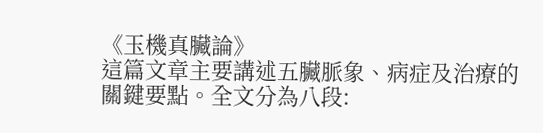《玉機真臟論》
這篇文章主要講述五臟脈象、病症及治療的關鍵要點。全文分為八段: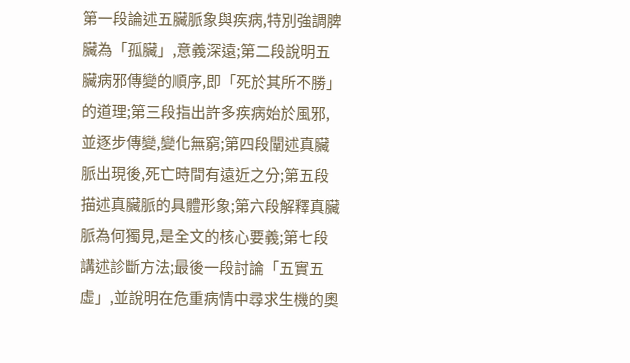第一段論述五臟脈象與疾病,特別強調脾臟為「孤臟」,意義深遠;第二段說明五臟病邪傳變的順序,即「死於其所不勝」的道理;第三段指出許多疾病始於風邪,並逐步傳變,變化無窮;第四段闡述真臟脈出現後,死亡時間有遠近之分;第五段描述真臟脈的具體形象;第六段解釋真臟脈為何獨見,是全文的核心要義;第七段講述診斷方法;最後一段討論「五實五虛」,並說明在危重病情中尋求生機的奧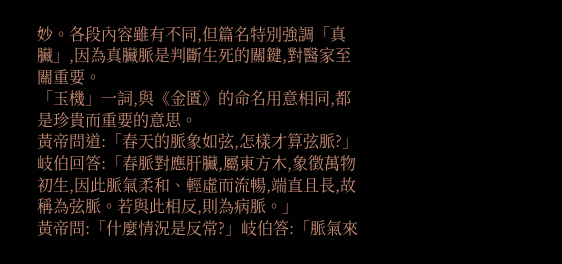妙。各段內容雖有不同,但篇名特別強調「真臟」,因為真臟脈是判斷生死的關鍵,對醫家至關重要。
「玉機」一詞,與《金匱》的命名用意相同,都是珍貴而重要的意思。
黃帝問道:「春天的脈象如弦,怎樣才算弦脈?」岐伯回答:「春脈對應肝臟,屬東方木,象徵萬物初生,因此脈氣柔和、輕虛而流暢,端直且長,故稱為弦脈。若與此相反,則為病脈。」
黃帝問:「什麼情況是反常?」岐伯答:「脈氣來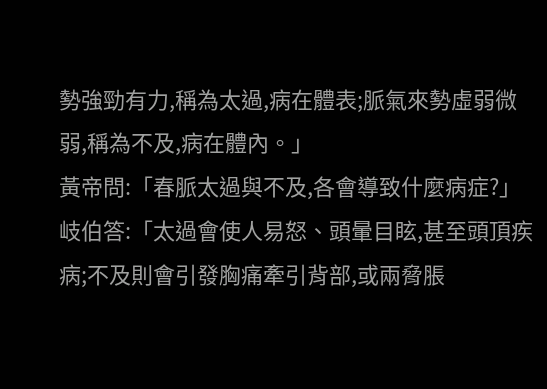勢強勁有力,稱為太過,病在體表;脈氣來勢虛弱微弱,稱為不及,病在體內。」
黃帝問:「春脈太過與不及,各會導致什麼病症?」岐伯答:「太過會使人易怒、頭暈目眩,甚至頭頂疾病;不及則會引發胸痛牽引背部,或兩脅脹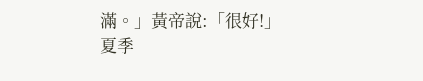滿。」黃帝說:「很好!」
夏季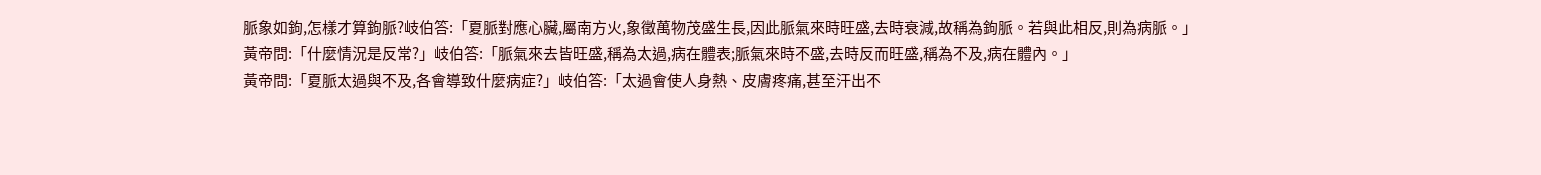脈象如鉤,怎樣才算鉤脈?岐伯答:「夏脈對應心臟,屬南方火,象徵萬物茂盛生長,因此脈氣來時旺盛,去時衰減,故稱為鉤脈。若與此相反,則為病脈。」
黃帝問:「什麼情況是反常?」岐伯答:「脈氣來去皆旺盛,稱為太過,病在體表;脈氣來時不盛,去時反而旺盛,稱為不及,病在體內。」
黃帝問:「夏脈太過與不及,各會導致什麼病症?」岐伯答:「太過會使人身熱、皮膚疼痛,甚至汗出不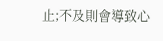止;不及則會導致心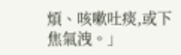煩、咳嗽吐痰,或下焦氣洩。」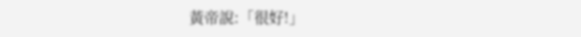黃帝說:「很好!」